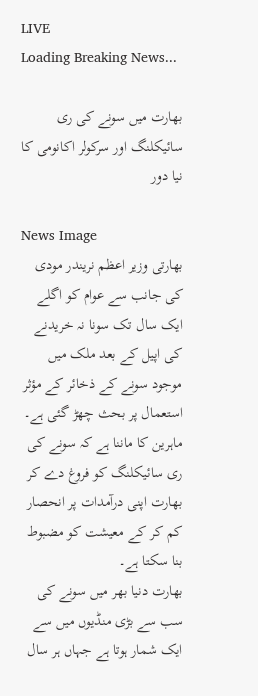LIVE
Loading Breaking News...

بھارت میں سونے کی ری سائیکلنگ اور سرکولر اکانومی کا نیا دور

News Image
بھارتی وزیر اعظم نریندر مودی کی جانب سے عوام کو اگلے ایک سال تک سونا نہ خریدنے کی اپیل کے بعد ملک میں موجود سونے کے ذخائر کے مؤثر استعمال پر بحث چھڑ گئی ہے۔ ماہرین کا ماننا ہے کہ سونے کی ری سائیکلنگ کو فروغ دے کر بھارت اپنی درآمدات پر انحصار کم کر کے معیشت کو مضبوط بنا سکتا ہے۔
بھارت دنیا بھر میں سونے کی سب سے بڑی منڈیوں میں سے ایک شمار ہوتا ہے جہاں ہر سال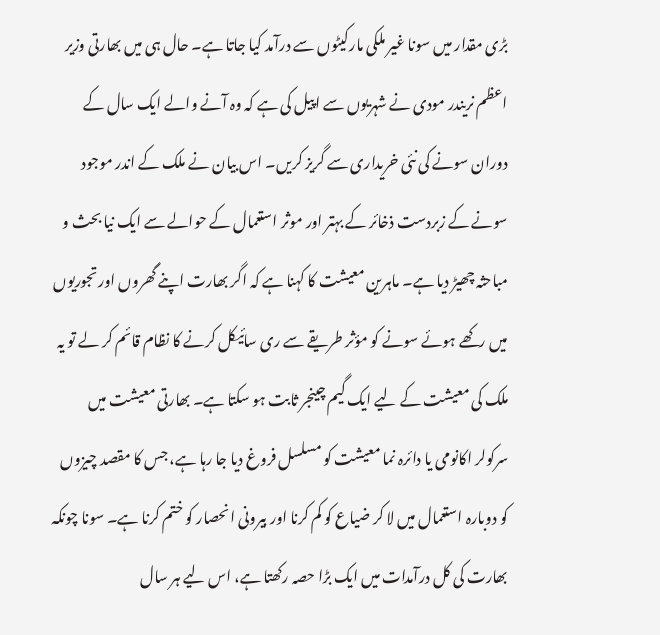بڑی مقدار میں سونا غیر ملکی مارکیٹوں سے درآمد کیا جاتا ہے۔ حال ہی میں بھارتی وزیر اعظم نریندر مودی نے شہریوں سے اپیل کی ہے کہ وہ آنے والے ایک سال کے دوران سونے کی نئی خریداری سے گریز کریں۔ اس بیان نے ملک کے اندر موجود سونے کے زبردست ذخائر کے بہتر اور موثر استعمال کے حوالے سے ایک نیا بحث و مباحثہ چھیڑ دیا ہے۔ ماہرین معیشت کا کہنا ہے کہ اگر بھارت اپنے گھروں اور تجوریوں میں رکھے ہوئے سونے کو مؤثر طریقے سے ری سائیکل کرنے کا نظام قائم کر لے تو یہ ملک کی معیشت کے لیے ایک گیم چینجر ثابت ہو سکتا ہے۔ بھارتی معیشت میں سرکولر اکانومی یا دائرہ نما معیشت کو مسلسل فروغ دیا جا رہا ہے، جس کا مقصد چیزوں کو دوبارہ استعمال میں لا کر ضیاع کو کم کرنا اور بیرونی انحصار کو ختم کرنا ہے۔ سونا چونکہ بھارت کی کل درآمدات میں ایک بڑا حصہ رکھتا ہے، اس لیے ہر سال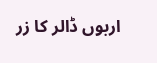اربوں ڈالر کا زر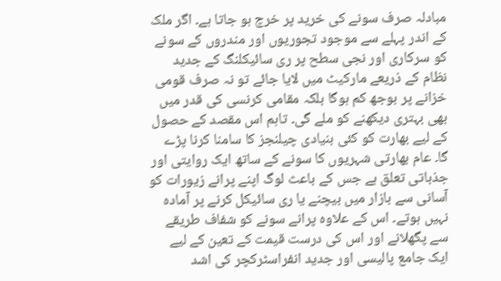مبادلہ صرف سونے کی خرید پر خرچ ہو جاتا ہے۔ اگر ملک کے اندر پہلے سے موجود تجوریوں اور مندروں کے سونے کو سرکاری اور نجی سطح پر ری سائیکلنگ کے جدید نظام کے ذریعے مارکیٹ میں لایا جائے تو نہ صرف قومی خزانے پر بوجھ کم ہوگا بلکہ مقامی کرنسی کی قدر میں بھی بہتری دیکھنے کو ملے گی۔ تاہم اس مقصد کے حصول کے لیے بھارت کو کئی بنیادی چیلنجز کا سامنا کرنا پڑے گا۔ عام بھارتی شہریوں کا سونے کے ساتھ ایک روایتی اور جذباتی تعلق ہے جس کے باعث لوگ اپنے پرانے زیورات کو آسانی سے بازار میں بیچنے یا ری سائیکل کرنے پر آمادہ نہیں ہوتے۔ اس کے علاوہ پرانے سونے کو شفاف طریقے سے پگھلانے اور اس کی درست قیمت کے تعین کے لیے ایک جامع پالیسی اور جدید انفراسٹرکچر کی اشد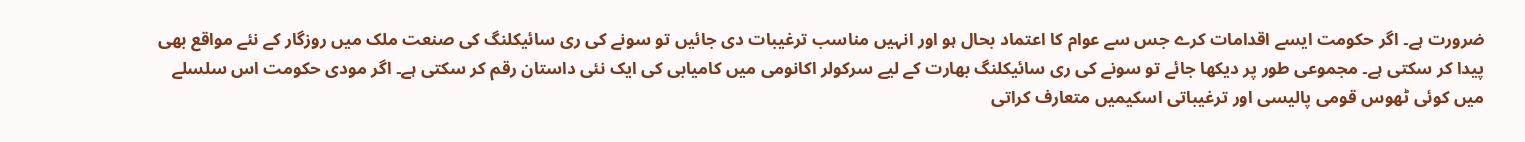ضرورت ہے۔ اگر حکومت ایسے اقدامات کرے جس سے عوام کا اعتماد بحال ہو اور انہیں مناسب ترغیبات دی جائیں تو سونے کی ری سائیکلنگ کی صنعت ملک میں روزگار کے نئے مواقع بھی پیدا کر سکتی ہے۔ مجموعی طور پر دیکھا جائے تو سونے کی ری سائیکلنگ بھارت کے لیے سرکولر اکانومی میں کامیابی کی ایک نئی داستان رقم کر سکتی ہے۔ اگر مودی حکومت اس سلسلے میں کوئی ٹھوس قومی پالیسی اور ترغیباتی اسکیمیں متعارف کراتی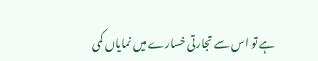ہے تو اس سے تجارتی خسارے میں نمایاں کمی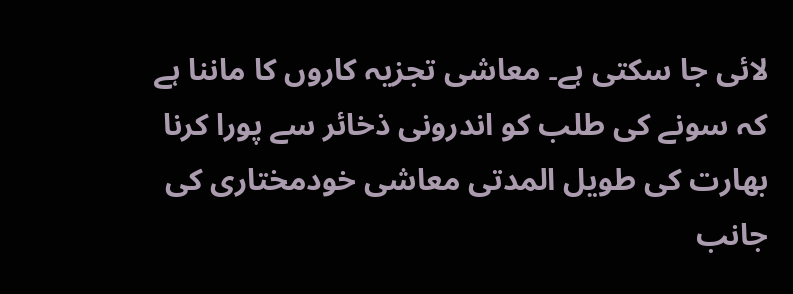لائی جا سکتی ہے۔ معاشی تجزیہ کاروں کا ماننا ہے کہ سونے کی طلب کو اندرونی ذخائر سے پورا کرنا بھارت کی طویل المدتی معاشی خودمختاری کی جانب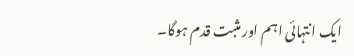ایک انتہائی اہم اور مثبت قدم ہوگا۔